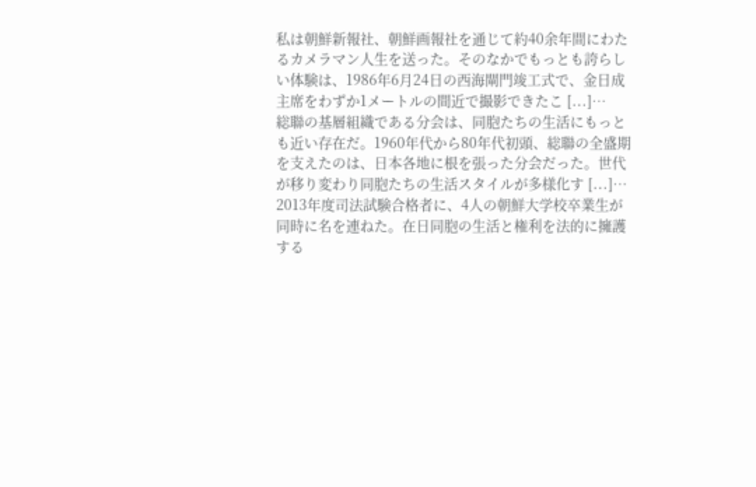私は朝鮮新報社、朝鮮画報社を通じて約40余年間にわたるカメラマン人生を送った。そのなかでもっとも誇らしい体験は、1986年6月24日の西海閘門竣工式で、金日成主席をわずか1メートルの間近で撮影できたこ [...]…
総聯の基層組織である分会は、同胞たちの生活にもっとも近い存在だ。1960年代から80年代初頭、総聯の全盛期を支えたのは、日本各地に根を張った分会だった。世代が移り変わり同胞たちの生活スタイルが多様化す [...]…
2013年度司法試験合格者に、4人の朝鮮大学校卒業生が同時に名を連ねた。在日同胞の生活と権利を法的に擁護する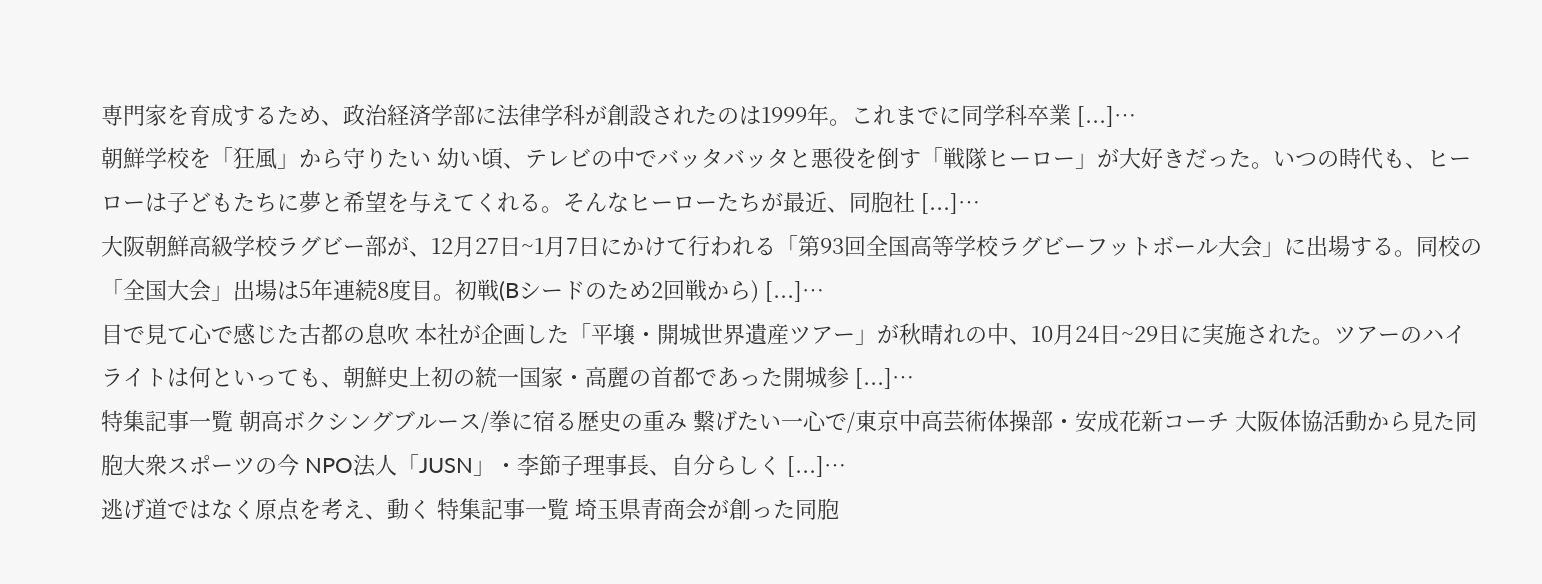専門家を育成するため、政治経済学部に法律学科が創設されたのは1999年。これまでに同学科卒業 [...]…
朝鮮学校を「狂風」から守りたい 幼い頃、テレビの中でバッタバッタと悪役を倒す「戦隊ヒーロー」が大好きだった。いつの時代も、ヒーローは子どもたちに夢と希望を与えてくれる。そんなヒーローたちが最近、同胞社 [...]…
大阪朝鮮高級学校ラグビー部が、12月27日~1月7日にかけて行われる「第93回全国高等学校ラグビーフットボール大会」に出場する。同校の「全国大会」出場は5年連続8度目。初戦(Bシードのため2回戦から) [...]…
目で見て心で感じた古都の息吹 本社が企画した「平壌・開城世界遺産ツアー」が秋晴れの中、10月24日~29日に実施された。ツアーのハイライトは何といっても、朝鮮史上初の統一国家・高麗の首都であった開城参 [...]…
特集記事一覧 朝高ボクシングブルース/拳に宿る歴史の重み 繋げたい一心で/東京中高芸術体操部・安成花新コーチ 大阪体協活動から見た同胞大衆スポーツの今 NPO法人「JUSN」・李節子理事長、自分らしく [...]…
逃げ道ではなく原点を考え、動く 特集記事一覧 埼玉県青商会が創った同胞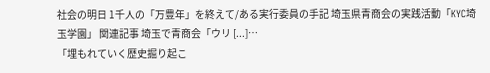社会の明日 1千人の「万豊年」を終えて/ある実行委員の手記 埼玉県青商会の実践活動「KYC埼玉学園」 関連記事 埼玉で青商会「ウリ [...]…
「埋もれていく歴史掘り起こ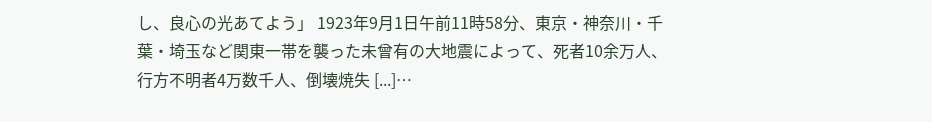し、良心の光あてよう」 1923年9月1日午前11時58分、東京・神奈川・千葉・埼玉など関東一帯を襲った未曾有の大地震によって、死者10余万人、行方不明者4万数千人、倒壊焼失 [...]…